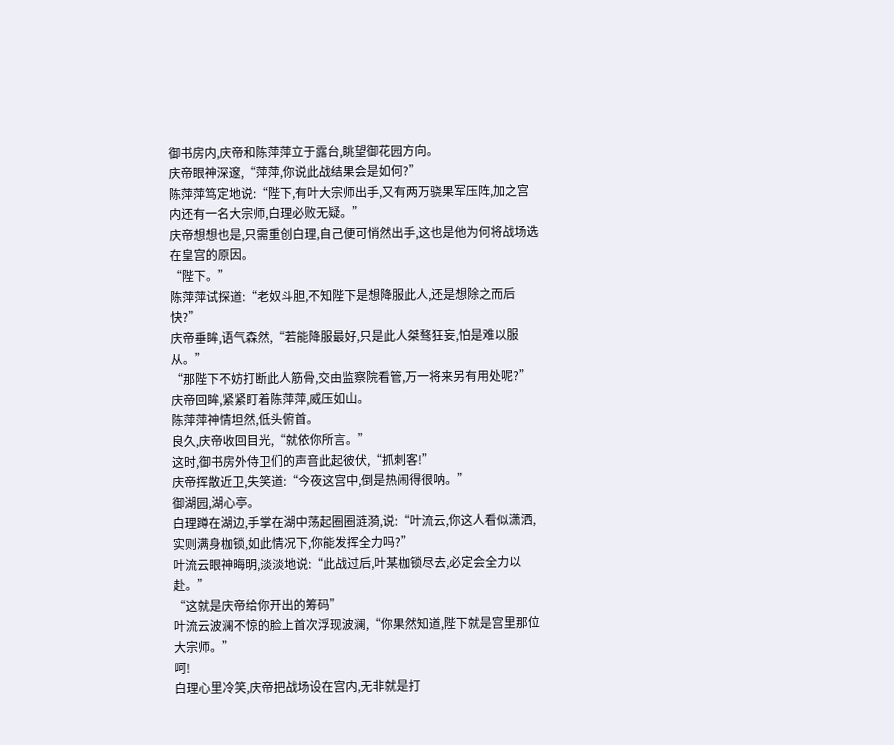御书房内,庆帝和陈萍萍立于露台,眺望御花园方向。
庆帝眼神深邃,“萍萍,你说此战结果会是如何?”
陈萍萍笃定地说:“陛下,有叶大宗师出手,又有两万骁果军压阵,加之宫内还有一名大宗师,白理必败无疑。”
庆帝想想也是,只需重创白理,自己便可悄然出手,这也是他为何将战场选在皇宫的原因。
“陛下。”
陈萍萍试探道:“老奴斗胆,不知陛下是想降服此人,还是想除之而后快?”
庆帝垂眸,语气森然,“若能降服最好,只是此人桀骜狂妄,怕是难以服从。”
“那陛下不妨打断此人筋骨,交由监察院看管,万一将来另有用处呢?”
庆帝回眸,紧紧盯着陈萍萍,威压如山。
陈萍萍神情坦然,低头俯首。
良久,庆帝收回目光,“就依你所言。”
这时,御书房外侍卫们的声音此起彼伏,“抓刺客!”
庆帝挥散近卫,失笑道:“今夜这宫中,倒是热闹得很呐。”
御湖园,湖心亭。
白理蹲在湖边,手掌在湖中荡起圈圈涟漪,说:“叶流云,你这人看似潇洒,实则满身枷锁,如此情况下,你能发挥全力吗?”
叶流云眼神晦明,淡淡地说:“此战过后,叶某枷锁尽去,必定会全力以赴。”
“这就是庆帝给你开出的筹码”
叶流云波澜不惊的脸上首次浮现波澜,“你果然知道,陛下就是宫里那位大宗师。”
呵!
白理心里冷笑,庆帝把战场设在宫内,无非就是打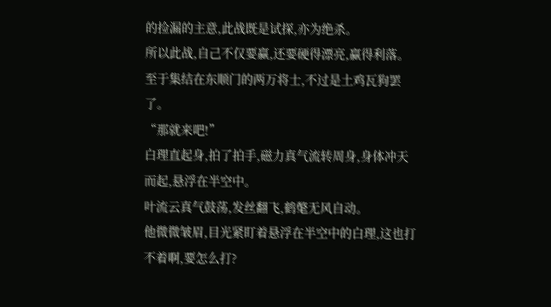的捡漏的主意,此战既是试探,亦为绝杀。
所以此战,自己不仅要赢,还要硬得漂亮,赢得利落。
至于集结在东顺门的两万将士,不过是土鸡瓦狗罢了。
“那就来吧!”
白理直起身,拍了拍手,磁力真气流转周身,身体冲天而起,悬浮在半空中。
叶流云真气鼓荡,发丝翻飞,鹤氅无风自动。
他微微皱眉,目光紧盯着悬浮在半空中的白理,这也打不着啊,要怎么打?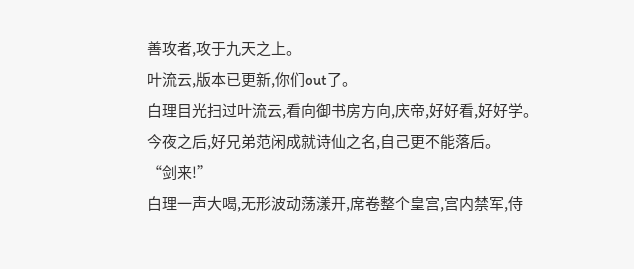善攻者,攻于九天之上。
叶流云,版本已更新,你们out了。
白理目光扫过叶流云,看向御书房方向,庆帝,好好看,好好学。
今夜之后,好兄弟范闲成就诗仙之名,自己更不能落后。
“剑来!”
白理一声大喝,无形波动荡漾开,席卷整个皇宫,宫内禁军,侍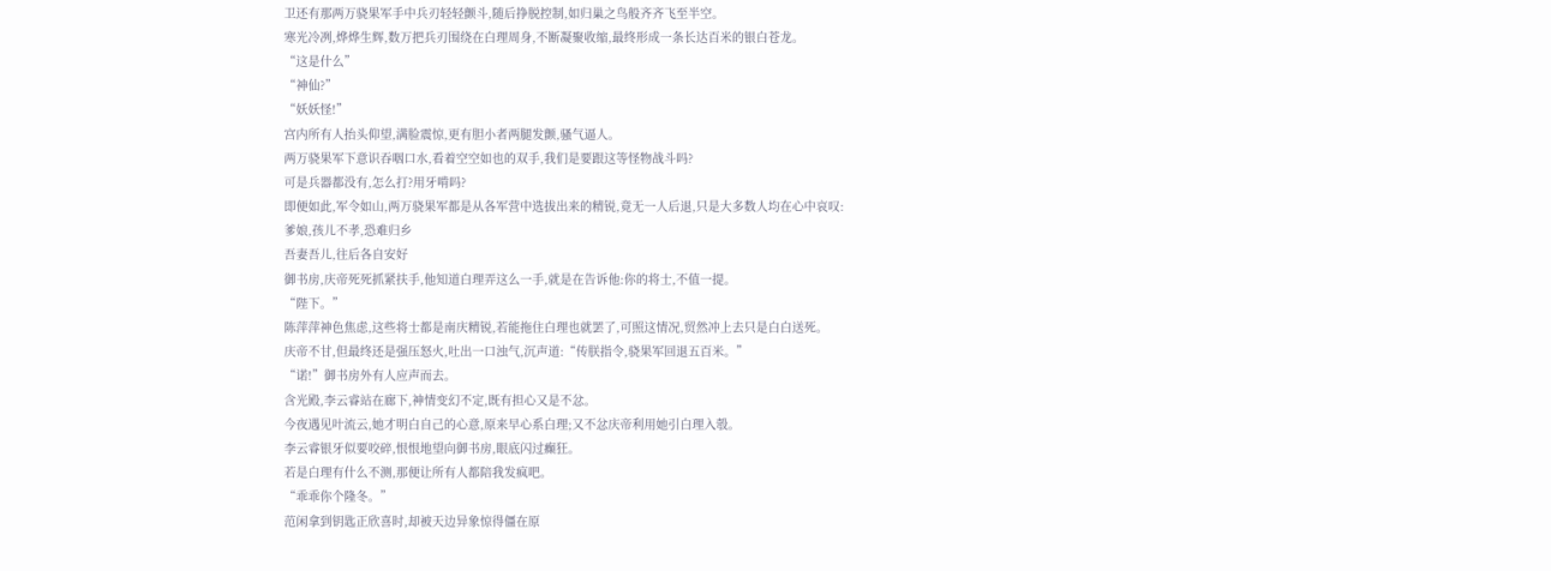卫还有那两万骁果军手中兵刃轻轻颤斗,随后挣脱控制,如归巢之鸟般齐齐飞至半空。
寒光冷冽,烨烨生辉,数万把兵刃围绕在白理周身,不断凝聚收缩,最终形成一条长达百米的银白苍龙。
“这是什么”
“神仙?”
“妖妖怪!”
宫内所有人抬头仰望,满脸震惊,更有胆小者两腿发颤,骚气逼人。
两万骁果军下意识吞咽口水,看着空空如也的双手,我们是要跟这等怪物战斗吗?
可是兵器都没有,怎么打?用牙啃吗?
即便如此,军令如山,两万骁果军都是从各军营中选拔出来的精锐,竟无一人后退,只是大多数人均在心中哀叹:
爹娘,孩儿不孝,恐难归乡
吾妻吾儿,往后各自安好
御书房,庆帝死死抓紧扶手,他知道白理弄这么一手,就是在告诉他:你的将士,不值一提。
“陛下。”
陈萍萍神色焦虑,这些将士都是南庆精锐,若能拖住白理也就罢了,可照这情况,贸然冲上去只是白白送死。
庆帝不甘,但最终还是强压怒火,吐出一口浊气,沉声道:“传朕指令,骁果军回退五百米。”
“诺!”御书房外有人应声而去。
含光殿,李云睿站在廊下,神情变幻不定,既有担心又是不忿。
今夜遇见叶流云,她才明白自己的心意,原来早心系白理;又不忿庆帝利用她引白理入彀。
李云睿银牙似要咬碎,恨恨地望向御书房,眼底闪过癫狂。
若是白理有什么不测,那便让所有人都陪我发疯吧。
“乖乖你个隆冬。”
范闲拿到钥匙正欣喜时,却被天边异象惊得僵在原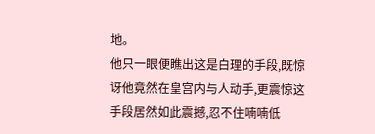地。
他只一眼便瞧出这是白理的手段,既惊讶他竟然在皇宫内与人动手,更震惊这手段居然如此震撼,忍不住喃喃低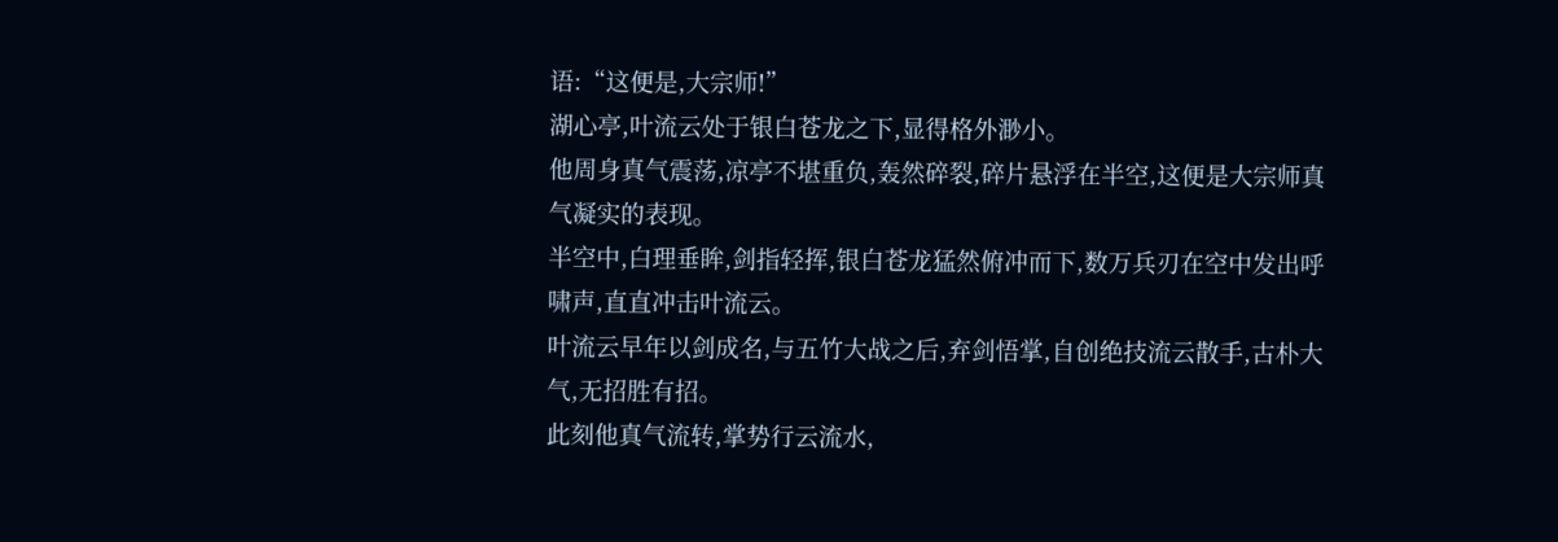语:“这便是,大宗师!”
湖心亭,叶流云处于银白苍龙之下,显得格外渺小。
他周身真气震荡,凉亭不堪重负,轰然碎裂,碎片悬浮在半空,这便是大宗师真气凝实的表现。
半空中,白理垂眸,剑指轻挥,银白苍龙猛然俯冲而下,数万兵刃在空中发出呼啸声,直直冲击叶流云。
叶流云早年以剑成名,与五竹大战之后,弃剑悟掌,自创绝技流云散手,古朴大气,无招胜有招。
此刻他真气流转,掌势行云流水,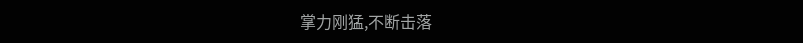掌力刚猛,不断击落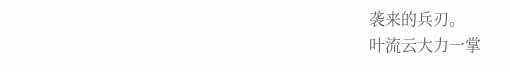袭来的兵刃。
叶流云大力一掌